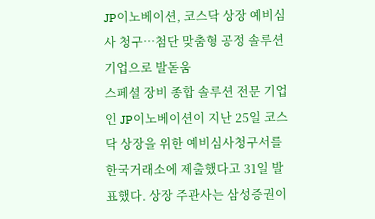JP이노베이션, 코스닥 상장 예비심사 청구…첨단 맞춤형 공정 솔루션 기업으로 발돋움
스페셜 장비 종합 솔루션 전문 기업인 JP이노베이션이 지난 25일 코스닥 상장을 위한 예비심사청구서를 한국거래소에 제출했다고 31일 발표했다. 상장 주관사는 삼성증권이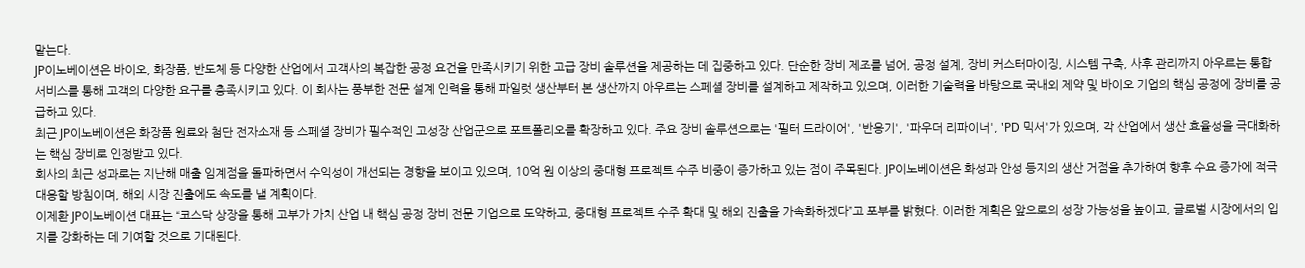맡는다.
JP이노베이션은 바이오, 화장품, 반도체 등 다양한 산업에서 고객사의 복잡한 공정 요건을 만족시키기 위한 고급 장비 솔루션을 제공하는 데 집중하고 있다. 단순한 장비 제조를 넘어, 공정 설계, 장비 커스터마이징, 시스템 구축, 사후 관리까지 아우르는 통합 서비스를 통해 고객의 다양한 요구를 충족시키고 있다. 이 회사는 풍부한 전문 설계 인력을 통해 파일럿 생산부터 본 생산까지 아우르는 스페셜 장비를 설계하고 제작하고 있으며, 이러한 기술력을 바탕으로 국내외 제약 및 바이오 기업의 핵심 공정에 장비를 공급하고 있다.
최근 JP이노베이션은 화장품 원료와 첨단 전자소재 등 스페셜 장비가 필수적인 고성장 산업군으로 포트폴리오를 확장하고 있다. 주요 장비 솔루션으로는 '필터 드라이어', '반응기', '파우더 리파이너', 'PD 믹서'가 있으며, 각 산업에서 생산 효율성을 극대화하는 핵심 장비로 인정받고 있다.
회사의 최근 성과로는 지난해 매출 임계점을 돌파하면서 수익성이 개선되는 경향을 보이고 있으며, 10억 원 이상의 중대형 프로젝트 수주 비중이 증가하고 있는 점이 주목된다. JP이노베이션은 화성과 안성 등지의 생산 거점을 추가하여 향후 수요 증가에 적극 대응할 방침이며, 해외 시장 진출에도 속도를 낼 계획이다.
이제환 JP이노베이션 대표는 “코스닥 상장을 통해 고부가 가치 산업 내 핵심 공정 장비 전문 기업으로 도약하고, 중대형 프로젝트 수주 확대 및 해외 진출을 가속화하겠다”고 포부를 밝혔다. 이러한 계획은 앞으로의 성장 가능성을 높이고, 글로벌 시장에서의 입지를 강화하는 데 기여할 것으로 기대된다.